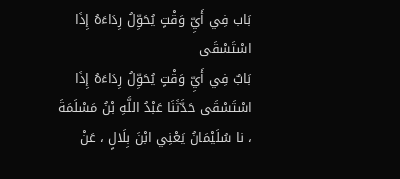بَاب فِي أَيِّ وَقْتٍ يُحَوِّلُ رِدَاءَهُ إِذَا اسْتَسْقَى
بَابٌ فِي أَيِّ وَقْتٍ يُحَوِّلُ رِدَاءَهُ إِذَا اسْتَسْقَى حَدَّثَنَا عَبْدُ اللَّهِ بْنُ مَسْلَمَةَ ، نا سُلَيْمَانُ يَعْنِي ابْنَ بِلَالٍ ، عَنْ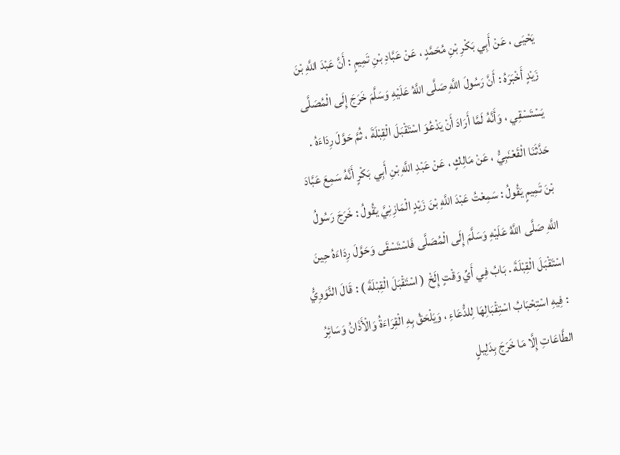يَحْيَى ، عَنْ أَبِي بَكْرِ بْنِ مُحَمَّدٍ ، عَنْ عَبَّادِ بْنِ تَمِيمٍ : أَنَّ عَبْدَ اللَّهِ بْنَ زَيْدٍ أَخْبَرَهُ : أَنَّ رَسُولَ اللَّهِ صَلَّى اللَّهُ عَلَيْهِ وَسَلَّمَ خَرَجَ إِلَى الْمُصَلَّى يَسْتَسْقِي ، وَأَنَّهُ لَمَّا أَرَادَ أَنْ يَدْعُوَ اسْتَقْبَلَ الْقِبْلَةَ ، ثُمَّ حَوَّلَ رِدَاءَهُ . حَدَّثَنَا الْقَعْنَبِيُّ ، عَنْ مَالِكٍ ، عَنْ عَبْدِ اللَّهِ بْنِ أَبِي بَكْرٍ أَنَّهُ سَمِعَ عَبَّادَ بْنَ تَمِيمٍ يَقُولُ : سَمِعْتُ عَبْدَ اللَّهِ بْنَ زَيْدٍ الْمَازِنِيَّ يَقُولُ : خَرَجَ رَسُولُ اللَّهِ صَلَّى اللَّهُ عَلَيْهِ وَسَلَّمَ إِلَى الْمُصَلَّى فَاسْتَسْقَى وَحَوَّلَ رِدَاءَهُ حِينَ اسْتَقْبَلَ الْقِبْلَةَ . بَابُ فِي أَيِّ وَقْتٍ إِلَخْ ( اسْتَقْبَلَ الْقِبْلَةَ ) : قَالَ النَّوَوِيُّ : فِيهِ اسْتِحْبَابُ اسْتِقْبَالِهَا لِلدُّعَاءِ ، وَيَلْحَقُ بِهِ الْقِرَاءَةُ وَالْأَذَانُ وَسَائِرُ الطَّاعَاتِ إِلَّا مَا خَرَجَ بِدَلِيلٍ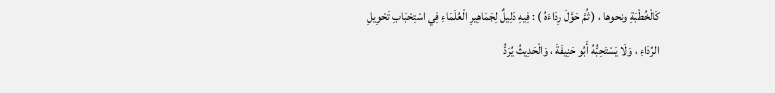كَالْخُطْبَةِ ونحوها ، ( ثُمَّ حَوَّلَ رِدَاءَهُ ) : فِيهِ دَلِيلٌ لِجَمَاهِيرِ الْعُلَمَاءِ فِي اسْتِحْبَابِ تَحْوِيلِ الرِّدَاءِ ، وَلَا يَسْتَحِبُّهُ أَبُو حَنِيفَةَ ، وَالْحَدِيثُ يُرَدُّ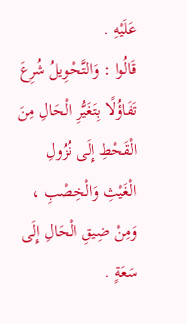عَلَيْهِ .
قَالُوا : وَالتَّحْوِيلُ شُرِعَ تَفَاؤُلًا بِتَغَيُّرِ الْحَالِ مِنَ الْقَحْطِ إِلَى نُزُولِ الْغَيْثِ وَالْخِصْبِ ، وَمِنْ ضِيقِ الْحَالِ إِلَى سَعَةٍ .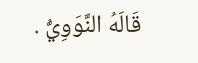قَالَهُ النَّوَوِيُّ .